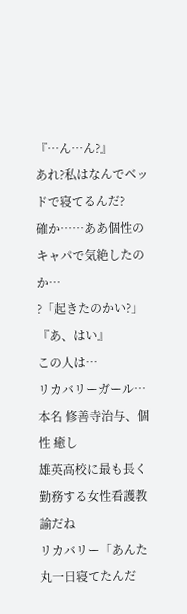『…ん…ん?』
あれ?私はなんでベッドで寝てるんだ?
確か……ああ個性のキャパで気絶したのか…
?「起きたのかい?」
『あ、はい』
この人は…
リカバリーガール…本名 修善寺治与、個性 癒し
雄英高校に最も長く勤務する女性看護教諭だね
リカバリー「あんた丸一日寝てたんだ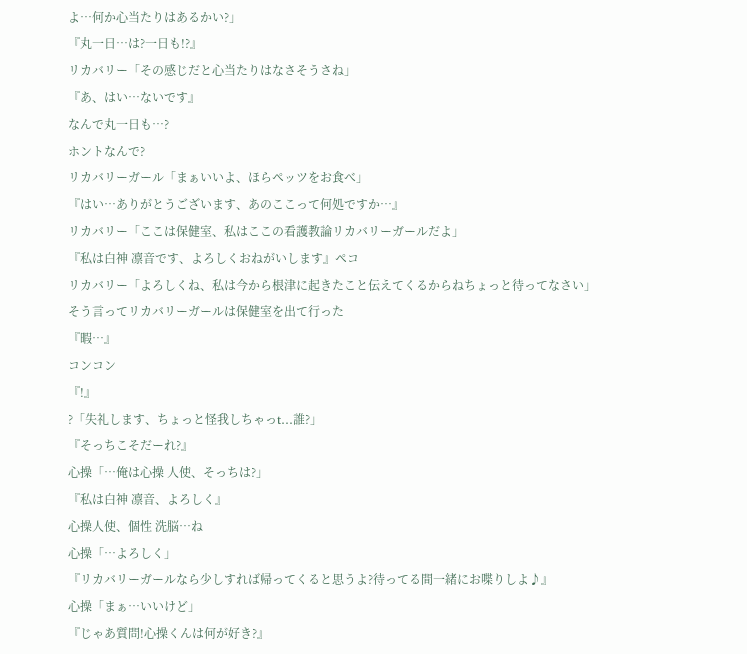よ…何か心当たりはあるかい?」
『丸一日…は?一日も!?』
リカバリー「その感じだと心当たりはなさそうさね」
『あ、はい…ないです』
なんで丸一日も…?
ホントなんで?
リカバリーガール「まぁいいよ、ほらペッツをお食べ」
『はい…ありがとうございます、あのここって何処ですか…』
リカバリー「ここは保健室、私はここの看護教論リカバリーガールだよ」
『私は白神 凛音です、よろしくおねがいします』ペコ
リカバリー「よろしくね、私は今から根津に起きたこと伝えてくるからねちょっと待ってなさい」
そう言ってリカバリーガールは保健室を出て行った
『暇…』
コンコン
『!』
?「失礼します、ちょっと怪我しちゃっt…誰?」
『そっちこそだーれ?』
心操「…俺は心操 人使、そっちは?」
『私は白神 凛音、よろしく』
心操人使、個性 洗脳…ね
心操「…よろしく」
『リカバリーガールなら少しすれば帰ってくると思うよ?待ってる間一緒にお喋りしよ♪』
心操「まぁ…いいけど」
『じゃあ質問!心操くんは何が好き?』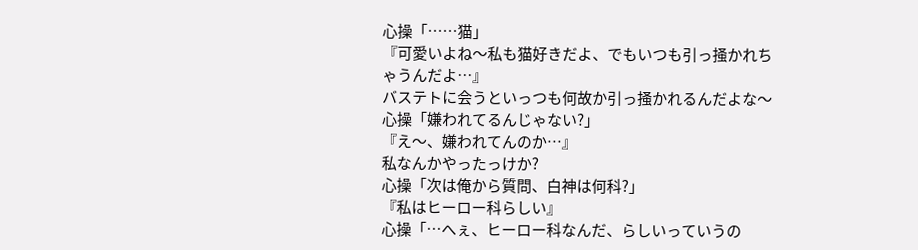心操「……猫」
『可愛いよね〜私も猫好きだよ、でもいつも引っ掻かれちゃうんだよ…』
バステトに会うといっつも何故か引っ掻かれるんだよな〜
心操「嫌われてるんじゃない?」
『え〜、嫌われてんのか…』
私なんかやったっけか?
心操「次は俺から質問、白神は何科?」
『私はヒーロー科らしい』
心操「…へぇ、ヒーロー科なんだ、らしいっていうの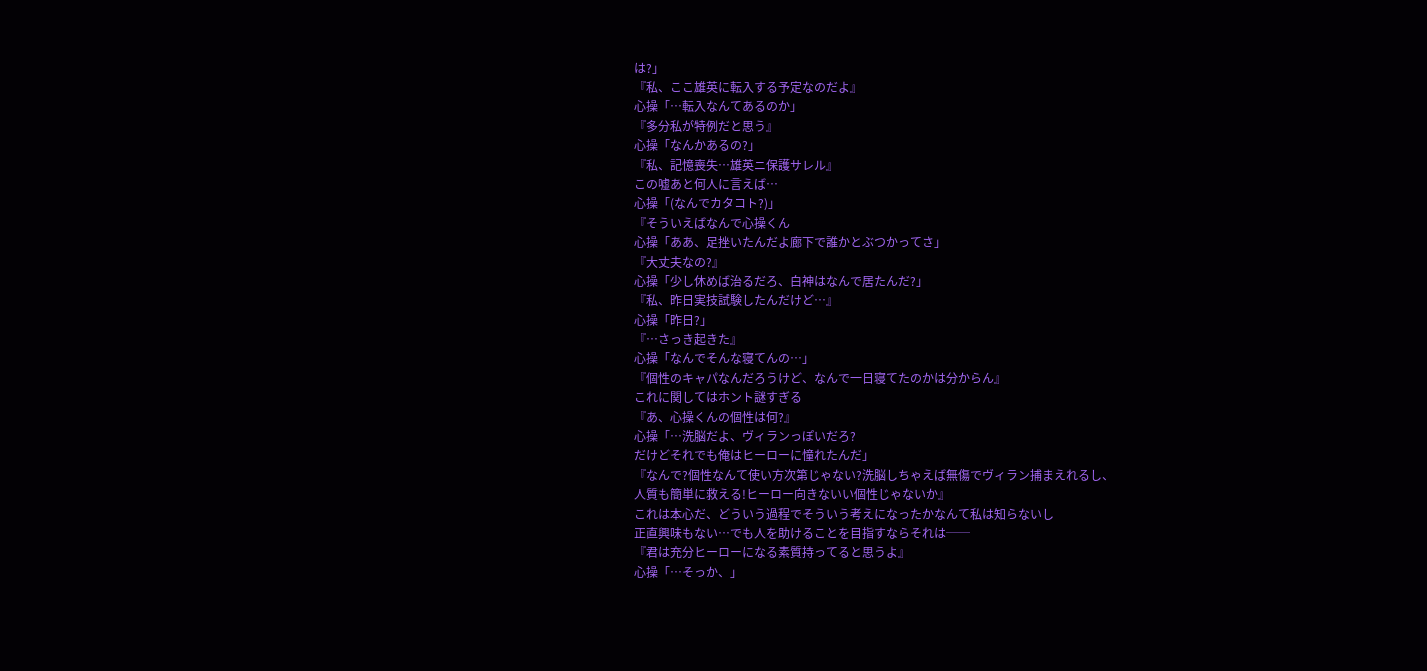は?」
『私、ここ雄英に転入する予定なのだよ』
心操「…転入なんてあるのか」
『多分私が特例だと思う』
心操「なんかあるの?」
『私、記憶喪失…雄英ニ保護サレル』
この嘘あと何人に言えば…
心操「(なんでカタコト?)」
『そういえばなんで心操くん
心操「ああ、足挫いたんだよ廊下で誰かとぶつかってさ」
『大丈夫なの?』
心操「少し休めば治るだろ、白神はなんで居たんだ?」
『私、昨日実技試験したんだけど…』
心操「昨日?」
『…さっき起きた』
心操「なんでそんな寝てんの…」
『個性のキャパなんだろうけど、なんで一日寝てたのかは分からん』
これに関してはホント謎すぎる
『あ、心操くんの個性は何?』
心操「…洗脳だよ、ヴィランっぽいだろ?
だけどそれでも俺はヒーローに憧れたんだ」
『なんで?個性なんて使い方次第じゃない?洗脳しちゃえば無傷でヴィラン捕まえれるし、
人質も簡単に救える!ヒーロー向きないい個性じゃないか』
これは本心だ、どういう過程でそういう考えになったかなんて私は知らないし
正直興味もない…でも人を助けることを目指すならそれは──
『君は充分ヒーローになる素質持ってると思うよ』
心操「…そっか、」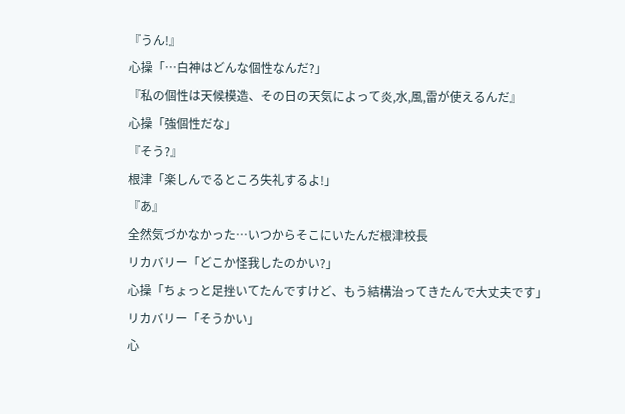『うん!』
心操「…白神はどんな個性なんだ?」
『私の個性は天候模造、その日の天気によって炎,水,風,雷が使えるんだ』
心操「強個性だな」
『そう?』
根津「楽しんでるところ失礼するよ!」
『あ』
全然気づかなかった…いつからそこにいたんだ根津校長
リカバリー「どこか怪我したのかい?」
心操「ちょっと足挫いてたんですけど、もう結構治ってきたんで大丈夫です」
リカバリー「そうかい」
心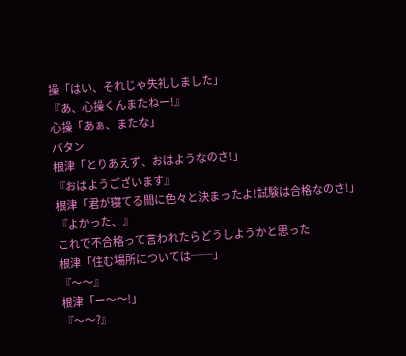操「はい、それじゃ失礼しました」
『あ、心操くんまたねー!』
心操「あぁ、またな」
バタン
根津「とりあえず、おはようなのさ!」
『おはようございます』
根津「君が寝てる間に色々と決まったよ!試験は合格なのさ!」
『よかった、』
これで不合格って言われたらどうしようかと思った
根津「住む場所については──」
『〜〜』
根津「ー〜〜!」
『〜〜?』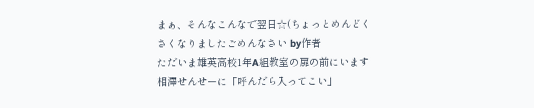まぁ、そんなこんなで翌日☆(ちょっとめんどくさくなりましたごめんなさい by作者
ただいま雄英高校1年A組教室の扉の前にいます
相澤せんせーに「呼んだら入ってこい」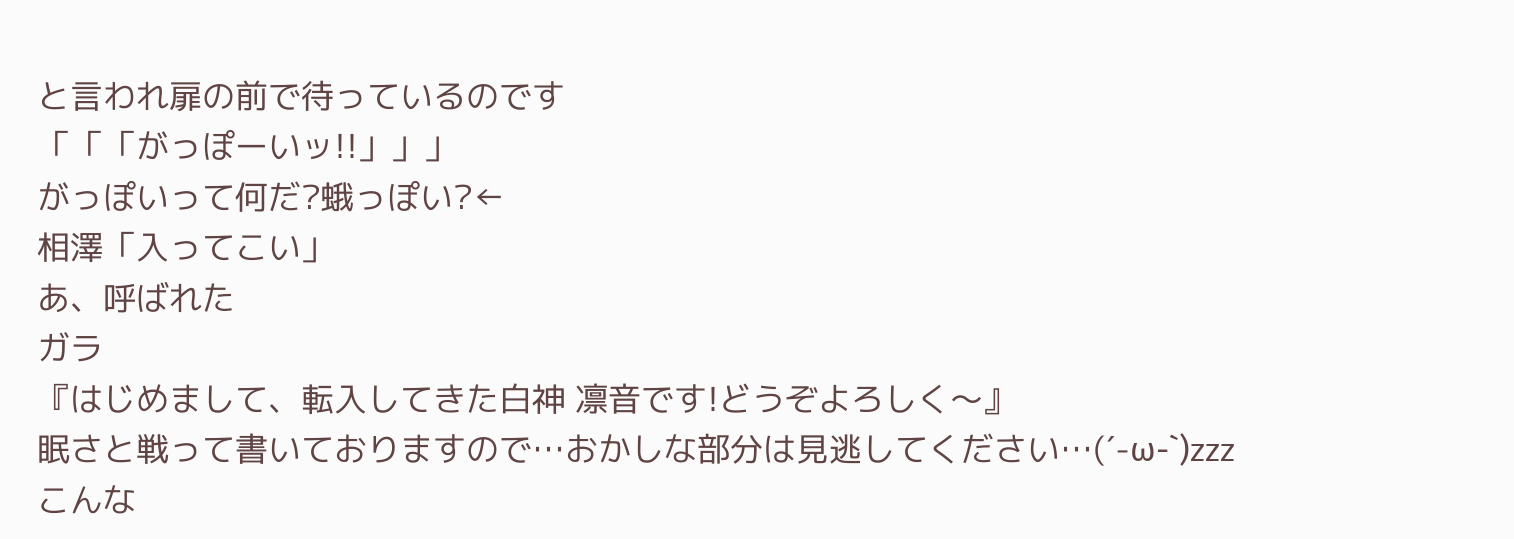と言われ扉の前で待っているのです
「「「がっぽーいッ!!」」」
がっぽいって何だ?蛾っぽい?←
相澤「入ってこい」
あ、呼ばれた
ガラ
『はじめまして、転入してきた白神 凛音です!どうぞよろしく〜』
眠さと戦って書いておりますので…おかしな部分は見逃してください…(´-ω-`)zzz
こんな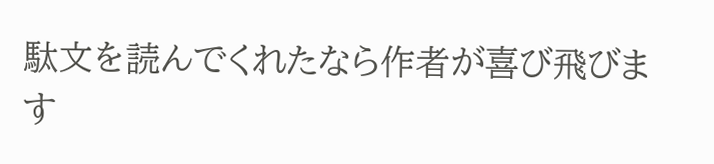駄文を読んでくれたなら作者が喜び飛びます